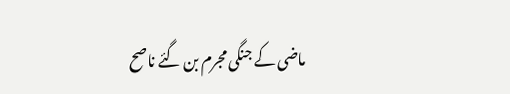ماضی کے جنگی مجرم بن گئے ناصح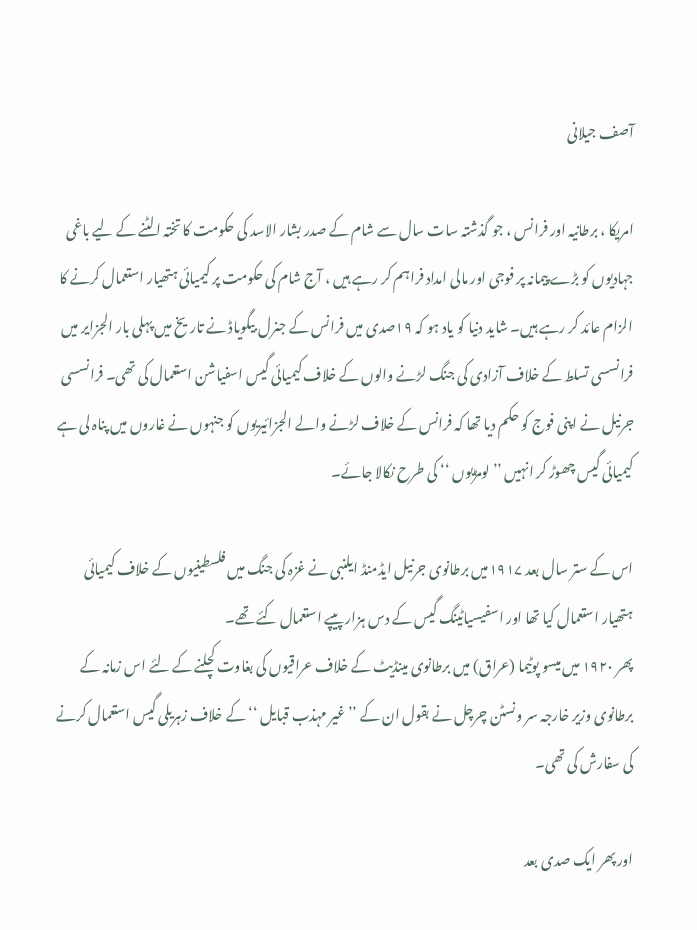آصف جیلانی

امریکا ، برطانیہ اور فرانس ، جو گذشتہ سات سال سے شام کے صدر بشار الاسد کی حکومت کا تختہ الٹنے کے لیے باغی جہادیوں کو بڑے پیمانہ پر فوجی اور مالی امداد فراہم کر رہے ہیں ، آج شام کی حکومت پر کیمیائی ہتھیار استعمال کرنے کا الزام عائد کر رہے ہیں۔ شاید دنیا کو یاد ہو کہ ۱۹صدی میں فرانس کے جنرل بیگویاڈ نے تاریخ میں پہلی بار الجزایر میں فرانسسی تسلط کے خلاف آزادی کی جنگ لڑنے والوں کے خلاف کیمیائی گیس اسفیاشن استعمال کی تھی۔ فرانسسی جرنیل نے اپنی فوج کو حکم دیا تھا کہ فرانس کے خلاف لڑنے والے الجزائیریوں کو جنہوں نے غاروں میں پناہ لی ہے کیمیائی گیس چھوڑ کر انہیں ’’ لومڑیوں ‘‘ کی طرح نکالا جائے۔

اس کے ستر سال بعد ۱۹۱۷میں برطانوی جرنیل ایڈمنڈ ایلنبی نے غزہ کی جنگ میں فلسطینیوں کے خلاف کیمیائی ہتھیار استعمال کیا تھا اور اسفیسیاٹینگ گیس کے دس ہزار پیپے استعمال کئے تھے۔
پھر ۱۹۲۰ میں میسو پوٹیما (عراق) میں برطانوی مینڈیٹ کے خلاف عراقیوں کی بغاوت کچلنے کے لئے اس زمانہ کے برطانوی وزیر خارجہ سر ونسٹن چرچل نے بقول ان کے ’’ غیر مہذب قبایل ‘‘ کے خلاف زہریلی گیس استعمال کرنے کی سفارش کی تھی۔

اور پھر ایک صدی بعد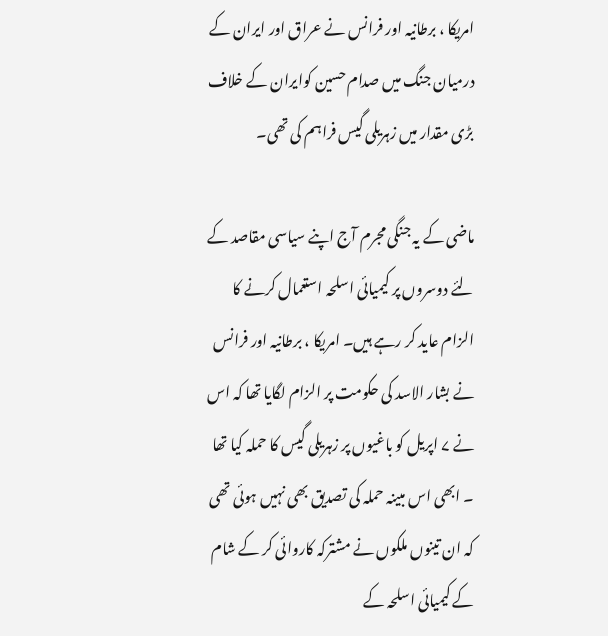امریکا ، برطانیہ اور فرانس نے عراق اور ایران کے درمیان جنگ میں صدام حسین کوایران کے خلاف بڑی مقدار میں زہریلی گیس فراہم کی تھی۔

ماضی کے یہ جنگی مجرم آج اپنے سیاسی مقاصد کے لئے دوسروں پر کیمیائی اسلحہ استعمال کرنے کا الزام عاید کر رہے ہیں۔ امریکا ، برطانیہ اور فرانس نے بشار الاسد کی حکومت پر الزام لگایا تھا کہ اس نے ۷ اپریل کو باغیوں پر زہریلی گیس کا حملہ کیا تھا ۔ ابھی اس مبینہ حملہ کی تصدیق بھی نہیں ہوئی تھی کہ ان تینوں ملکوں نے مشترکہ کاروائی کر کے شام کے کیمیائی اسلحہ کے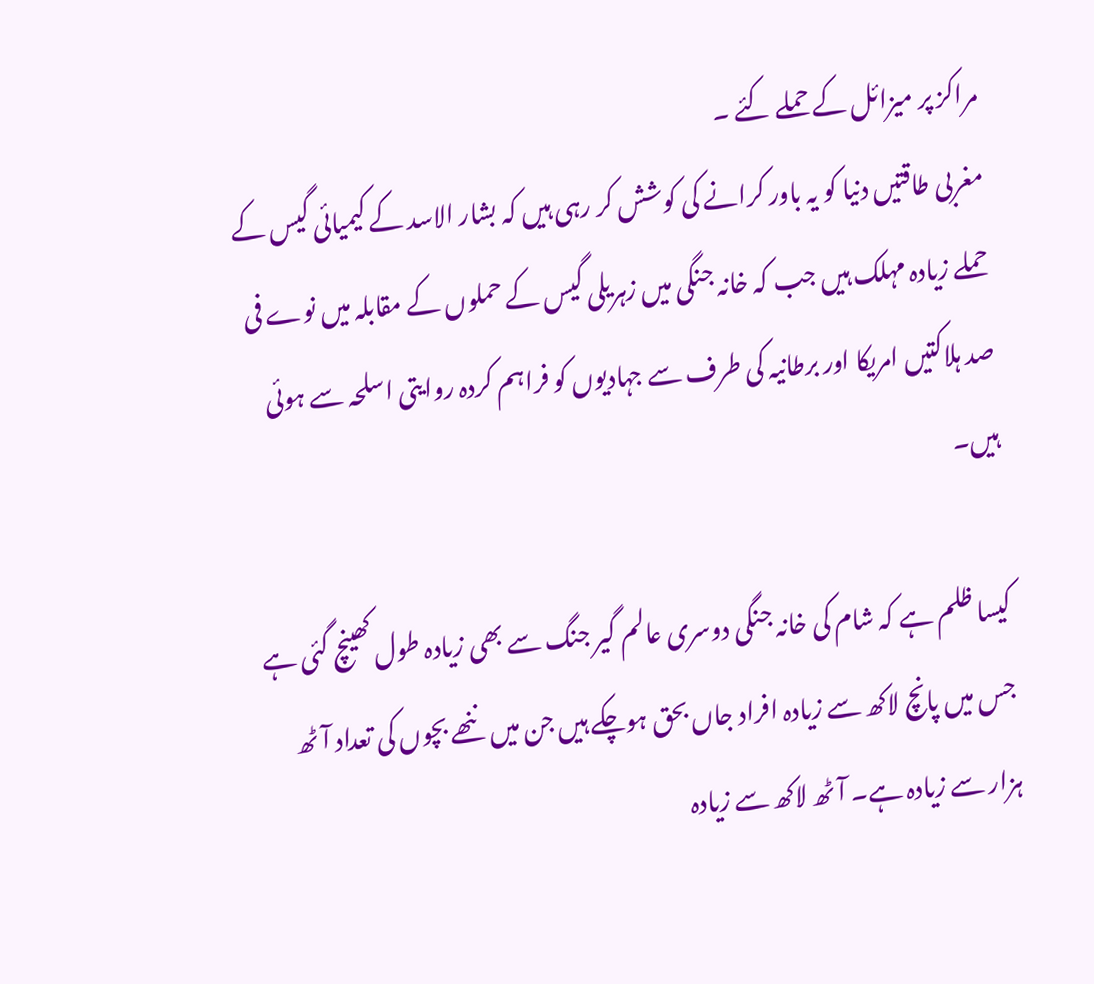مراکز پر میزائل کے حملے کئے ۔
مغربی طاقتیں دنیا کو یہ باور کرانے کی کوشش کر رہی ہیں کہ بشار الاسد کے کیمیائی گیس کے حملے زیادہ مہلک ہیں جب کہ خانہ جنگی میں زہریلی گیس کے حملوں کے مقابلہ میں نوے فی صد ہلاکتیں امریکا اور برطانیہ کی طرف سے جہادیوں کو فراہم کردہ روایتی اسلحہ سے ہوئی ہیں۔

کیسا ظلم ہے کہ شام کی خانہ جنگی دوسری عالم گیر جنگ سے بھی زیادہ طول کھینچ گئی ہے جس میں پانچ لاکھ سے زیادہ افراد جاں بحق ہوچکے ہیں جن میں ننھے بچوں کی تعداد آٹھ ہزار سے زیادہ ہے۔ آٹھ لاکھ سے زیادہ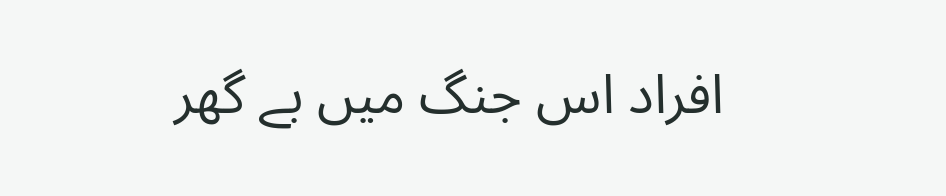افراد اس جنگ میں بے گھر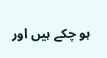ہو چکے ہیں اور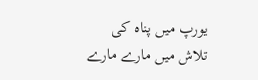یورپ میں پناہ کی تلاش میں مارے مارے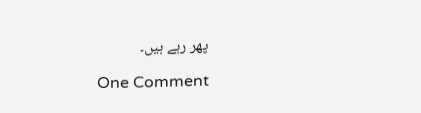پھر رہے ہیں۔

One Comment